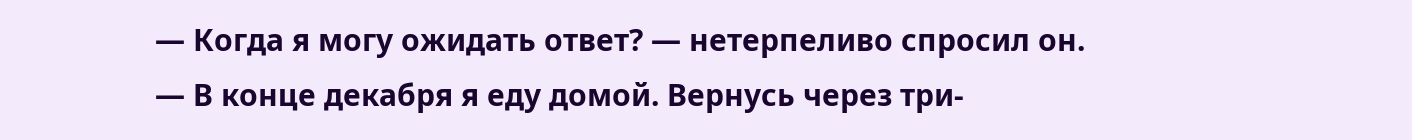— Когда я могу ожидать ответ? — нетерпеливо спросил он.
— В конце декабря я еду домой. Вернусь через три-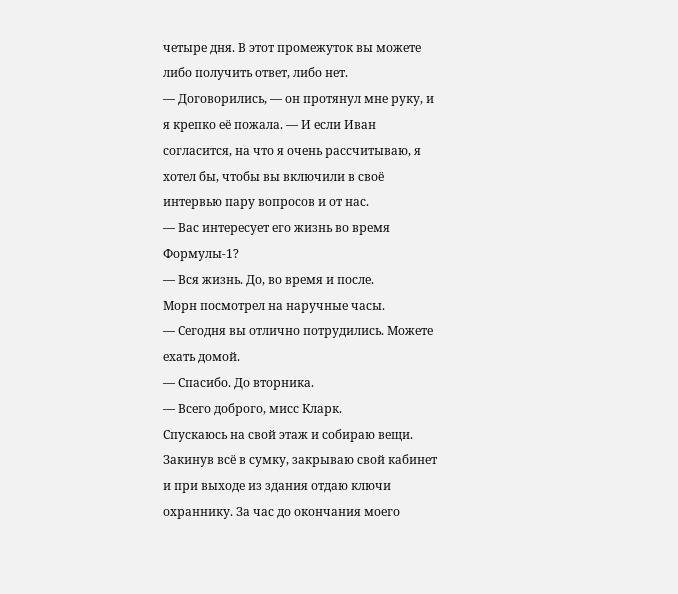четыре дня. В этот промежуток вы можете либо получить ответ, либо нет.
— Договорились, — он протянул мне руку, и я крепко её пожала. — И если Иван согласится, на что я очень рассчитываю, я хотел бы, чтобы вы включили в своё интервью пару вопросов и от нас.
— Вас интересует его жизнь во время Формулы-1?
— Вся жизнь. До, во время и после.
Морн посмотрел на наручные часы.
— Сегодня вы отлично потрудились. Можете ехать домой.
— Спасибо. До вторника.
— Всего доброго, мисс Кларк.
Спускаюсь на свой этаж и собираю вещи. Закинув всё в сумку, закрываю свой кабинет и при выходе из здания отдаю ключи охраннику. За час до окончания моего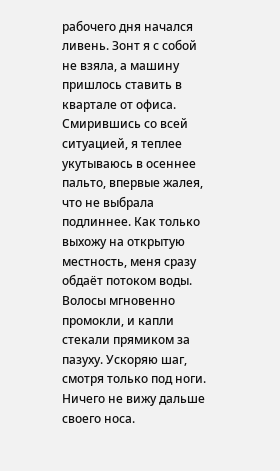рабочего дня начался ливень. Зонт я с собой не взяла, а машину пришлось ставить в квартале от офиса.
Смирившись со всей ситуацией, я теплее укутываюсь в осеннее пальто, впервые жалея, что не выбрала подлиннее. Как только выхожу на открытую местность, меня сразу обдаёт потоком воды. Волосы мгновенно промокли, и капли стекали прямиком за пазуху. Ускоряю шаг, смотря только под ноги. Ничего не вижу дальше своего носа.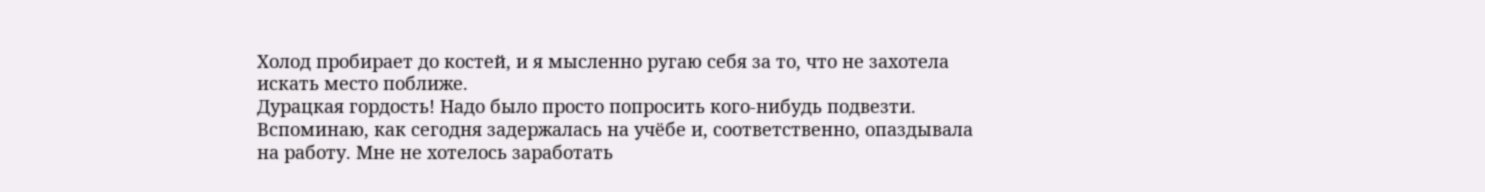Холод пробирает до костей, и я мысленно ругаю себя за то, что не захотела искать место поближе.
Дурацкая гордость! Надо было просто попросить кого-нибудь подвезти.
Вспоминаю, как сегодня задержалась на учёбе и, соответственно, опаздывала на работу. Мне не хотелось заработать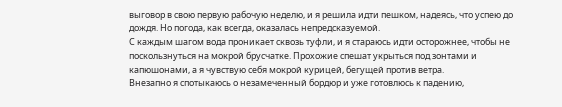выговор в свою первую рабочую неделю, и я решила идти пешком, надеясь, что успею до дождя. Но погода, как всегда, оказалась непредсказуемой.
С каждым шагом вода проникает сквозь туфли, и я стараюсь идти осторожнее, чтобы не поскользнуться на мокрой брусчатке. Прохожие спешат укрыться под зонтами и капюшонами, а я чувствую себя мокрой курицей, бегущей против ветра.
Внезапно я спотыкаюсь о незамеченный бордюр и уже готовлюсь к падению,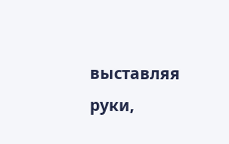выставляя руки,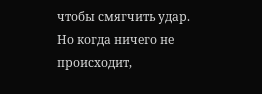чтобы смягчить удар. Но когда ничего не происходит,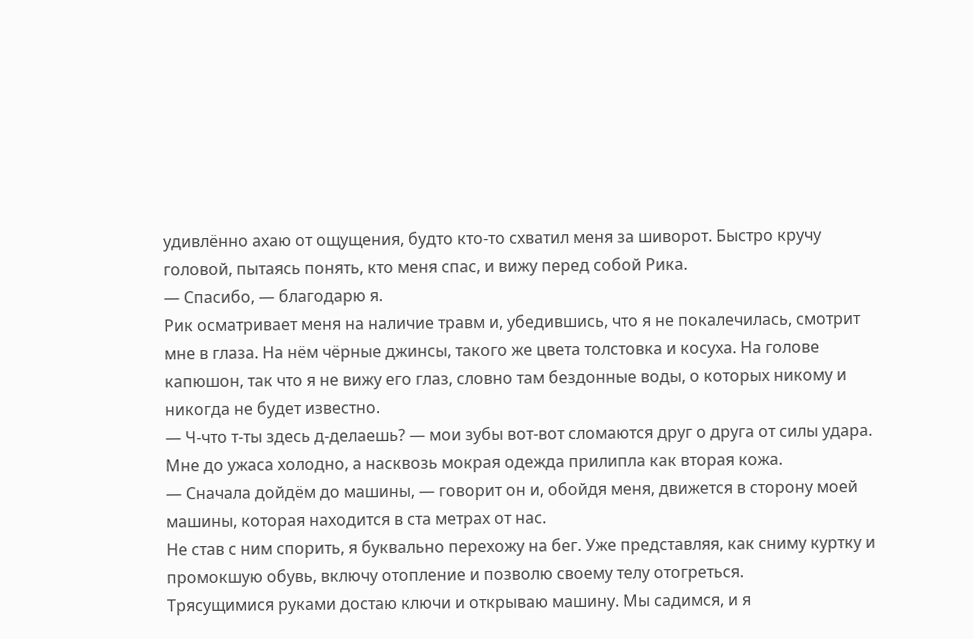удивлённо ахаю от ощущения, будто кто-то схватил меня за шиворот. Быстро кручу головой, пытаясь понять, кто меня спас, и вижу перед собой Рика.
— Спасибо, — благодарю я.
Рик осматривает меня на наличие травм и, убедившись, что я не покалечилась, смотрит мне в глаза. На нём чёрные джинсы, такого же цвета толстовка и косуха. На голове капюшон, так что я не вижу его глаз, словно там бездонные воды, о которых никому и никогда не будет известно.
— Ч-что т-ты здесь д-делаешь? — мои зубы вот-вот сломаются друг о друга от силы удара. Мне до ужаса холодно, а насквозь мокрая одежда прилипла как вторая кожа.
— Сначала дойдём до машины, — говорит он и, обойдя меня, движется в сторону моей машины, которая находится в ста метрах от нас.
Не став с ним спорить, я буквально перехожу на бег. Уже представляя, как сниму куртку и промокшую обувь, включу отопление и позволю своему телу отогреться.
Трясущимися руками достаю ключи и открываю машину. Мы садимся, и я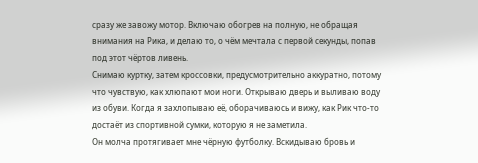сразу же завожу мотор. Включаю обогрев на полную, не обращая внимания на Рика, и делаю то, о чём мечтала с первой секунды, попав под этот чёртов ливень.
Снимаю куртку, затем кроссовки, предусмотрительно аккуратно, потому что чувствую, как хлюпают мои ноги. Открываю дверь и выливаю воду из обуви. Когда я захлопываю её, оборачиваюсь и вижу, как Рик что-то достаёт из спортивной сумки, которую я не заметила.
Он молча протягивает мне чёрную футболку. Вскидываю бровь и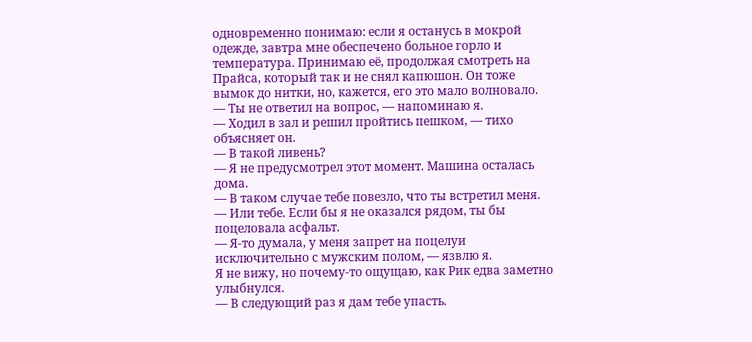одновременно понимаю: если я останусь в мокрой одежде, завтра мне обеспечено больное горло и температура. Принимаю её, продолжая смотреть на Прайса, который так и не снял капюшон. Он тоже вымок до нитки, но, кажется, его это мало волновало.
— Ты не ответил на вопрос, — напоминаю я.
— Ходил в зал и решил пройтись пешком, — тихо объясняет он.
— В такой ливень?
— Я не предусмотрел этот момент. Машина осталась дома.
— В таком случае тебе повезло, что ты встретил меня.
— Или тебе. Если бы я не оказался рядом, ты бы поцеловала асфальт.
— Я-то думала, у меня запрет на поцелуи исключительно с мужским полом, — язвлю я.
Я не вижу, но почему-то ощущаю, как Рик едва заметно улыбнулся.
— В следующий раз я дам тебе упасть.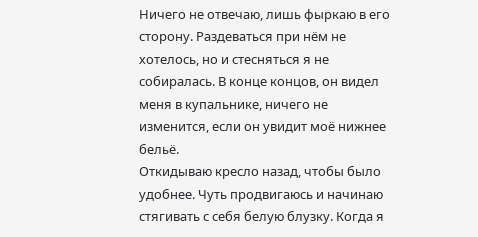Ничего не отвечаю, лишь фыркаю в его сторону. Раздеваться при нём не хотелось, но и стесняться я не собиралась. В конце концов, он видел меня в купальнике, ничего не изменится, если он увидит моё нижнее бельё.
Откидываю кресло назад, чтобы было удобнее. Чуть продвигаюсь и начинаю стягивать с себя белую блузку. Когда я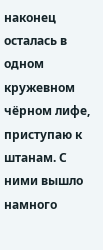наконец осталась в одном кружевном чёрном лифе, приступаю к штанам. С ними вышло намного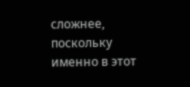сложнее, поскольку именно в этот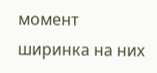момент ширинка на них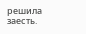решила заесть.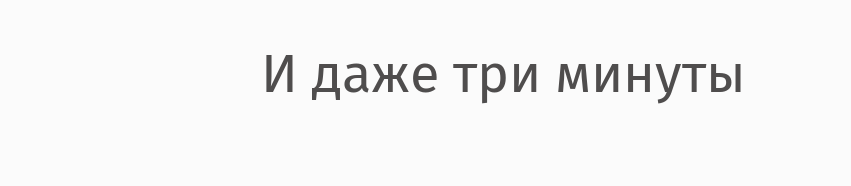И даже три минуты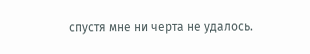спустя мне ни черта не удалось.